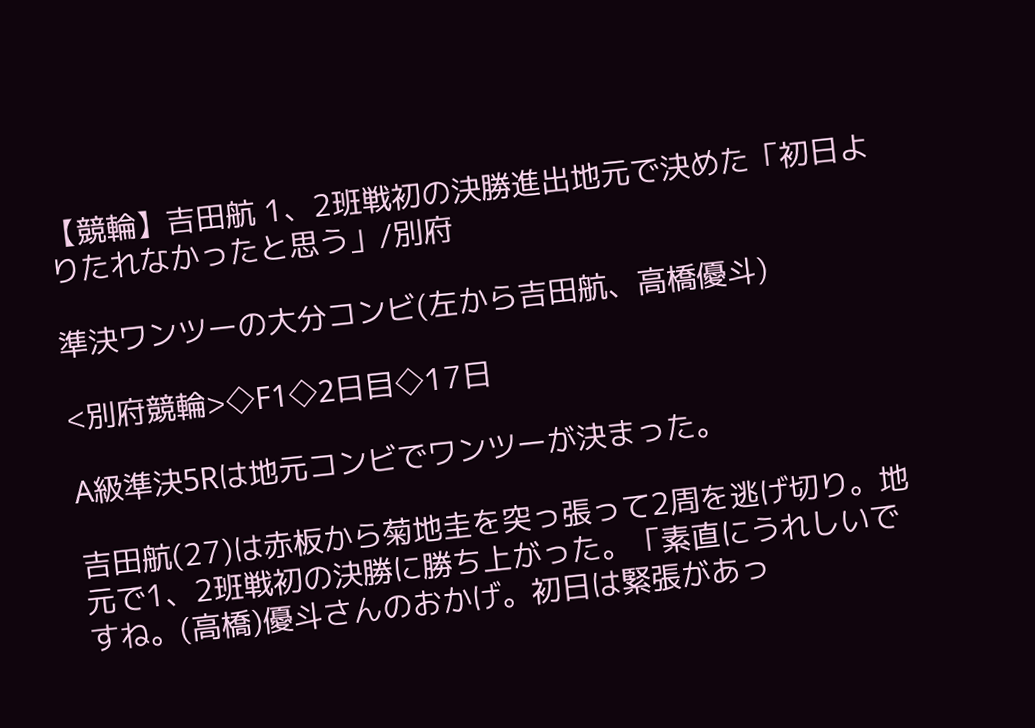【競輪】吉田航 1、2班戦初の決勝進出地元で決めた「初日よりたれなかったと思う」/別府

準決ワンツーの大分コンビ(左から吉田航、高橋優斗)

<別府競輪>◇F1◇2日目◇17日

A級準決5Rは地元コンビでワンツーが決まった。

吉田航(27)は赤板から菊地圭を突っ張って2周を逃げ切り。地元で1、2班戦初の決勝に勝ち上がった。「素直にうれしいですね。(高橋)優斗さんのおかげ。初日は緊張があっ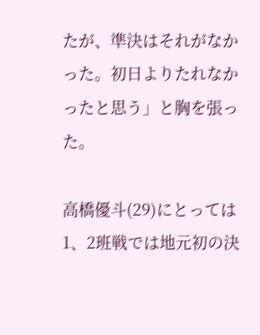たが、準決はそれがなかった。初日よりたれなかったと思う」と胸を張った。

高橋優斗(29)にとっては1、2班戦では地元初の決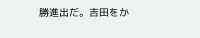勝進出だ。吉田をか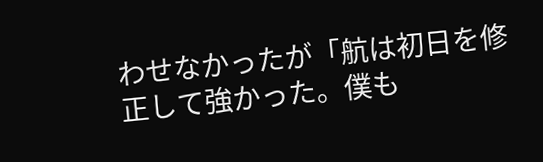わせなかったが「航は初日を修正して強かった。僕も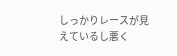しっかりレースが見えているし悪く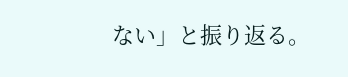ない」と振り返る。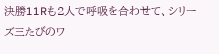決勝11Rも2人で呼吸を合わせて、シリーズ三たびのワ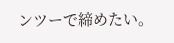ンツーで締めたい。